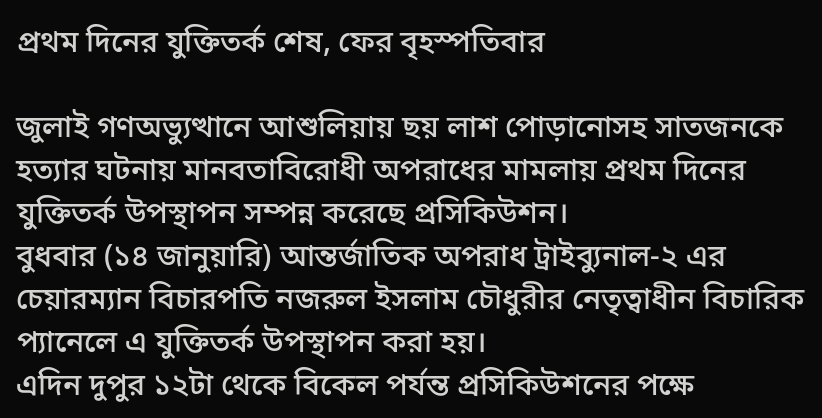প্রথম দিনের যুক্তিতর্ক শেষ, ফের বৃহস্পতিবার

জুলাই গণঅভ্যুত্থানে আশুলিয়ায় ছয় লাশ পোড়ানোসহ সাতজনকে হত্যার ঘটনায় মানবতাবিরোধী অপরাধের মামলায় প্রথম দিনের যুক্তিতর্ক উপস্থাপন সম্পন্ন করেছে প্রসিকিউশন।
বুধবার (১৪ জানুয়ারি) আন্তর্জাতিক অপরাধ ট্রাইব্যুনাল-২ এর চেয়ারম্যান বিচারপতি নজরুল ইসলাম চৌধুরীর নেতৃত্বাধীন বিচারিক প্যানেলে এ যুক্তিতর্ক উপস্থাপন করা হয়।
এদিন দুপুর ১২টা থেকে বিকেল পর্যন্ত প্রসিকিউশনের পক্ষে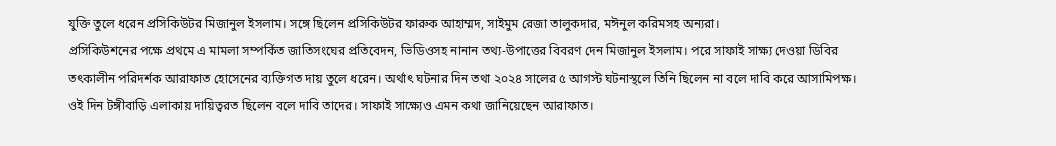যুক্তি তুলে ধরেন প্রসিকিউটর মিজানুল ইসলাম। সঙ্গে ছিলেন প্রসিকিউটর ফারুক আহাম্মদ, সাইমুম রেজা তালুকদার, মঈনুল করিমসহ অন্যরা।
প্রসিকিউশনের পক্ষে প্রথমে এ মামলা সম্পর্কিত জাতিসংঘের প্রতিবেদন, ভিডিওসহ নানান তথ্য-উপাত্তের বিবরণ দেন মিজানুল ইসলাম। পরে সাফাই সাক্ষ্য দেওয়া ডিবির তৎকালীন পরিদর্শক আরাফাত হোসেনের ব্যক্তিগত দায় তুলে ধরেন। অর্থাৎ ঘটনার দিন তথা ২০২৪ সালের ৫ আগস্ট ঘটনাস্থলে তিনি ছিলেন না বলে দাবি করে আসামিপক্ষ। ওই দিন টঙ্গীবাড়ি এলাকায় দায়িত্বরত ছিলেন বলে দাবি তাদের। সাফাই সাক্ষ্যেও এমন কথা জানিয়েছেন আরাফাত।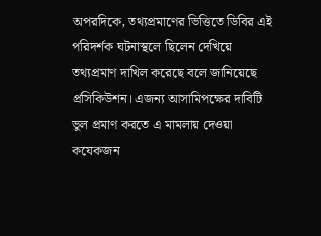অপরদিকে, তথ্যপ্রমাণের ভিত্তিতে ডিবির এই পরিদর্শক ঘটনাস্থলে ছিলেন দেখিয়ে তথ্যপ্রমাণ দাখিল করেছে বলে জানিয়েছে প্রসিকিউশন। এজন্য আসামিপক্ষের দাবিটি ভুল প্রমাণ করতে এ মামলায় দেওয়া কযেকজন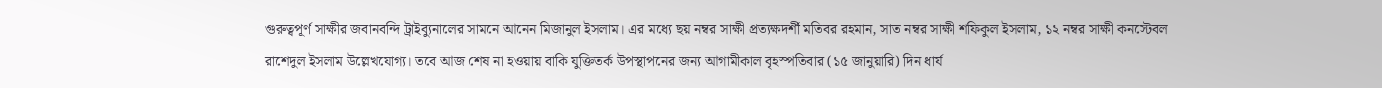গুরুত্বপূর্ণ সাক্ষীর জবানবন্দি ট্রাইব্যুনালের সামনে আনেন মিজানুল ইসলাম। এর মধ্যে ছয় নম্বর সাক্ষী প্রত্যক্ষদর্শী মতিবর রহমান, সাত নম্বর সাক্ষী শফিকুল ইসলাম, ১২ নম্বর সাক্ষী কনস্টেবল রাশেদুল ইসলাম উল্লেখযোগ্য। তবে আজ শেষ না হওয়ায় বাকি যুক্তিতর্ক উপস্থাপনের জন্য আগামীকাল বৃহস্পতিবার (১৫ জানুয়ারি) দিন ধার্য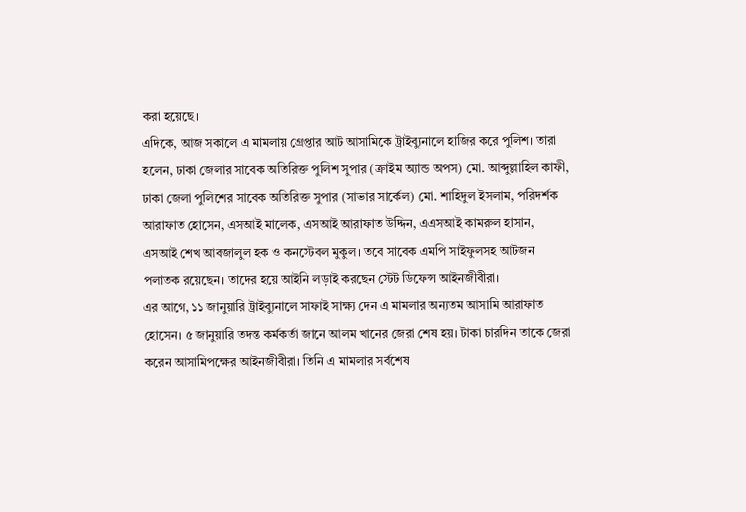করা হয়েছে।
এদিকে, আজ সকালে এ মামলায় গ্রেপ্তার আট আসামিকে ট্রাইব্যুনালে হাজির করে পুলিশ। তারা হলেন, ঢাকা জেলার সাবেক অতিরিক্ত পুলিশ সুপার (ক্রাইম অ্যান্ড অপস) মো. আব্দুল্লাহিল কাফী, ঢাকা জেলা পুলিশের সাবেক অতিরিক্ত সুপার (সাভার সার্কেল) মো. শাহিদুল ইসলাম, পরিদর্শক আরাফাত হোসেন, এসআই মালেক, এসআই আরাফাত উদ্দিন, এএসআই কামরুল হাসান, এসআই শেখ আবজালুল হক ও কনস্টেবল মুকুল। তবে সাবেক এমপি সাইফুলসহ আটজন পলাতক রয়েছেন। তাদের হয়ে আইনি লড়াই করছেন স্টেট ডিফেন্স আইনজীবীরা।
এর আগে, ১১ জানুয়ারি ট্রাইব্যুনালে সাফাই সাক্ষ্য দেন এ মামলার অন্যতম আসামি আরাফাত হোসেন। ৫ জানুয়ারি তদন্ত কর্মকর্তা জানে আলম খানের জেরা শেষ হয়। টাকা চারদিন তাকে জেরা করেন আসামিপক্ষের আইনজীবীরা। তিনি এ মামলার সর্বশেষ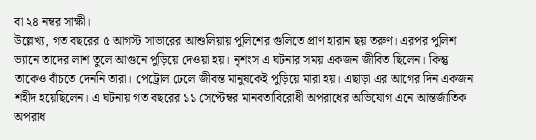বা ২৪ নম্বর সাক্ষী।
উল্লেখ্য, গত বছরের ৫ আগস্ট সাভারের আশুলিয়ায় পুলিশের গুলিতে প্রাণ হারান ছয় তরুণ। এরপর পুলিশ ভ্যানে তাদের লাশ তুলে আগুনে পুড়িয়ে দেওয়া হয়। নৃশংস এ ঘটনার সময় একজন জীবিত ছিলেন। কিন্তু তাকেও বাঁচতে দেননি তারা। পেট্রোল ঢেলে জীবন্ত মানুষকেই পুড়িয়ে মারা হয়। এছাড়া এর আগের দিন একজন শহীদ হয়েছিলেন। এ ঘটনায় গত বছরের ১১ সেপ্টেম্বর মানবতাবিরোধী অপরাধের অভিযোগ এনে আন্তর্জাতিক অপরাধ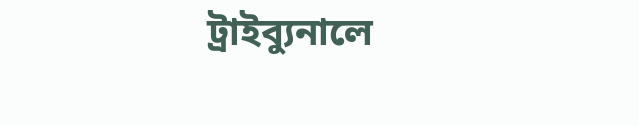ট্রাইব্যুনালে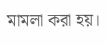মামলা করা হয়।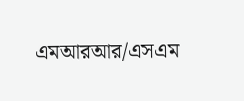এমআরআর/এসএম